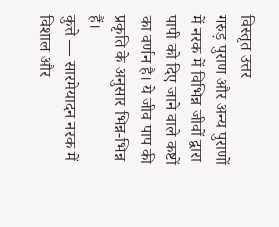विस्तृत उत्तर
गरुड़ पुराण और अन्य पुराणों में नरक में विभिन्न जीवों द्वारा पापी को दिए जाने वाले कष्टों का वर्णन है। ये जीव पाप की प्रकृति के अनुसार भिन्न-भिन्न हैं।
कुत्ते — सारमेयादन नरक में विशाल और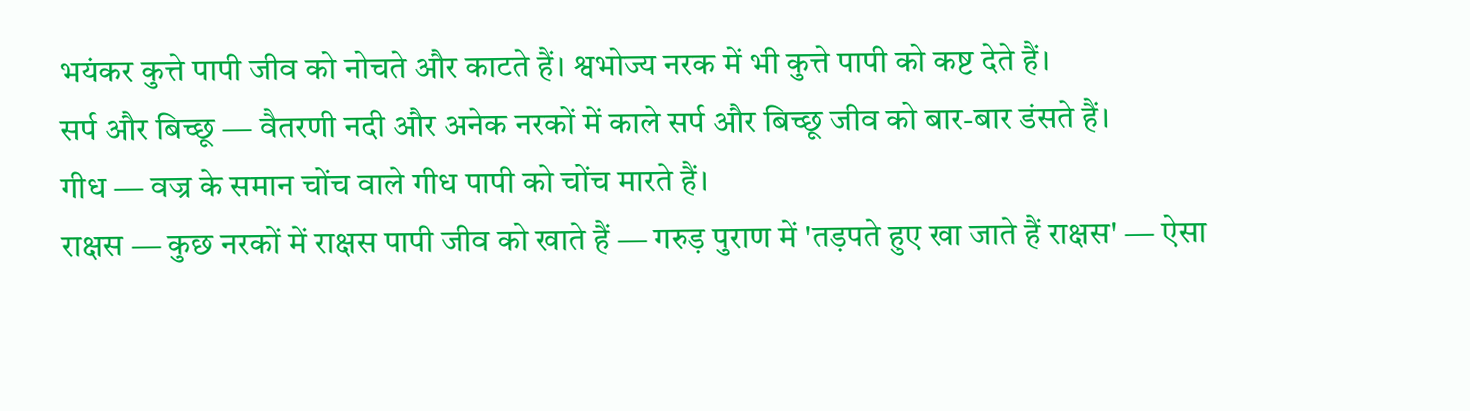भयंकर कुत्ते पापी जीव को नोचते और काटते हैं। श्वभोज्य नरक में भी कुत्ते पापी को कष्ट देते हैं।
सर्प और बिच्छू — वैतरणी नदी और अनेक नरकों में काले सर्प और बिच्छू जीव को बार-बार डंसते हैं।
गीध — वज्र के समान चोंच वाले गीध पापी को चोंच मारते हैं।
राक्षस — कुछ नरकों में राक्षस पापी जीव को खाते हैं — गरुड़ पुराण में 'तड़पते हुए खा जाते हैं राक्षस' — ऐसा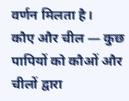वर्णन मिलता है।
कौए और चील — कुछ पापियों को कौओं और चीलों द्वारा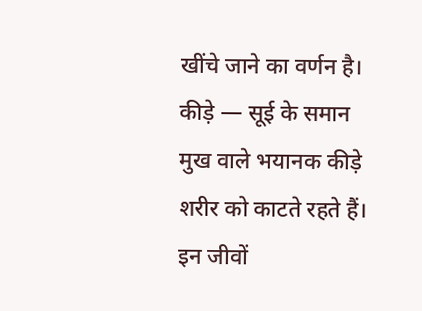खींचे जाने का वर्णन है।
कीड़े — सूई के समान मुख वाले भयानक कीड़े शरीर को काटते रहते हैं।
इन जीवों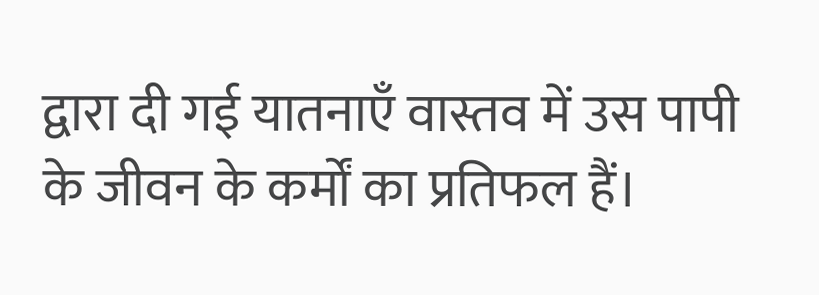द्वारा दी गई यातनाएँ वास्तव में उस पापी के जीवन के कर्मों का प्रतिफल हैं।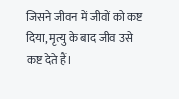जिसने जीवन में जीवों को कष्ट दिया, मृत्यु के बाद जीव उसे कष्ट देते हैं।